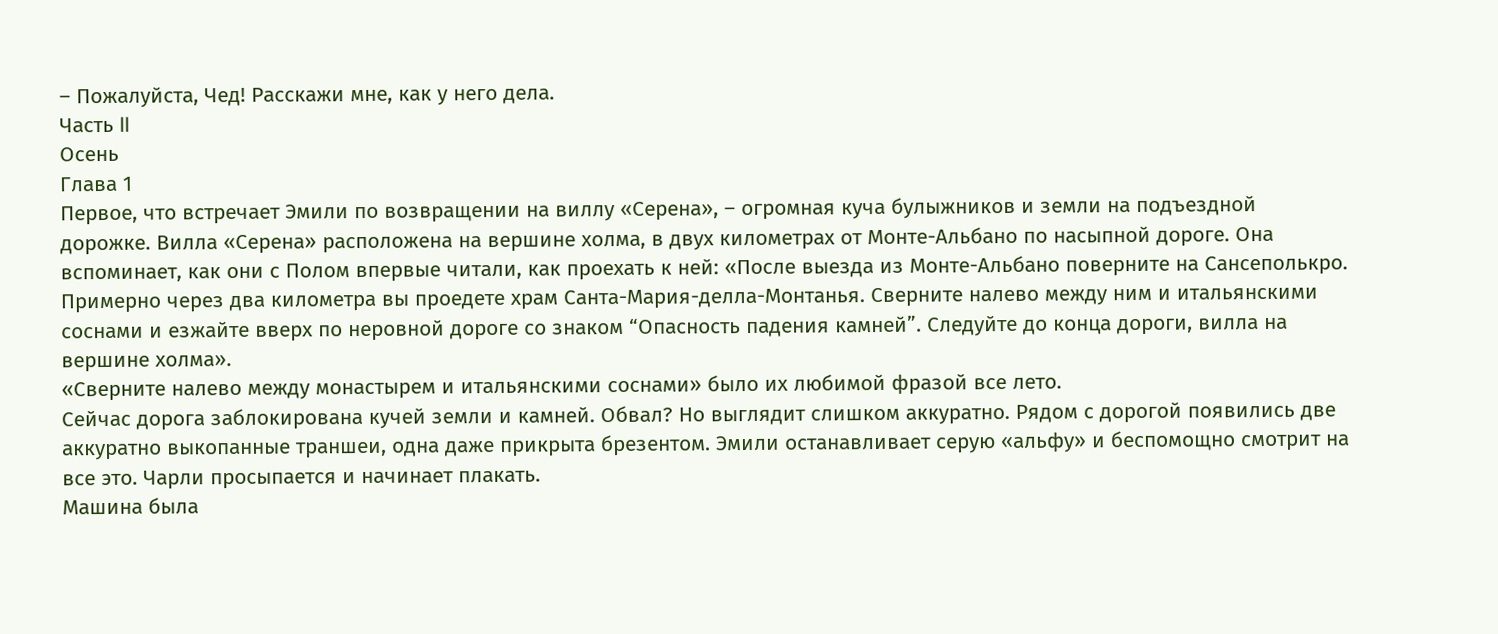– Пожалуйста, Чед! Расскажи мне, как у него дела.
Часть II
Осень
Глава 1
Первое, что встречает Эмили по возвращении на виллу «Серена», – огромная куча булыжников и земли на подъездной дорожке. Вилла «Серена» расположена на вершине холма, в двух километрах от Монте-Альбано по насыпной дороге. Она вспоминает, как они с Полом впервые читали, как проехать к ней: «После выезда из Монте-Альбано поверните на Сансеполькро. Примерно через два километра вы проедете храм Санта-Мария-делла-Монтанья. Сверните налево между ним и итальянскими соснами и езжайте вверх по неровной дороге со знаком “Опасность падения камней”. Следуйте до конца дороги, вилла на вершине холма».
«Сверните налево между монастырем и итальянскими соснами» было их любимой фразой все лето.
Сейчас дорога заблокирована кучей земли и камней. Обвал? Но выглядит слишком аккуратно. Рядом с дорогой появились две аккуратно выкопанные траншеи, одна даже прикрыта брезентом. Эмили останавливает серую «альфу» и беспомощно смотрит на все это. Чарли просыпается и начинает плакать.
Машина была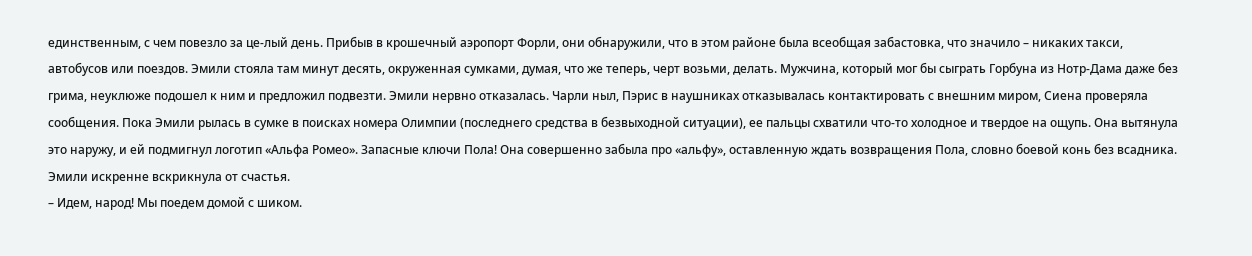единственным, с чем повезло за це-лый день. Прибыв в крошечный аэропорт Форли, они обнаружили, что в этом районе была всеобщая забастовка, что значило – никаких такси, автобусов или поездов. Эмили стояла там минут десять, окруженная сумками, думая, что же теперь, черт возьми, делать. Мужчина, который мог бы сыграть Горбуна из Нотр-Дама даже без грима, неуклюже подошел к ним и предложил подвезти. Эмили нервно отказалась. Чарли ныл, Пэрис в наушниках отказывалась контактировать с внешним миром, Сиена проверяла сообщения. Пока Эмили рылась в сумке в поисках номера Олимпии (последнего средства в безвыходной ситуации), ее пальцы схватили что-то холодное и твердое на ощупь. Она вытянула это наружу, и ей подмигнул логотип «Альфа Ромео». Запасные ключи Пола! Она совершенно забыла про «альфу», оставленную ждать возвращения Пола, словно боевой конь без всадника. Эмили искренне вскрикнула от счастья.
– Идем, народ! Мы поедем домой с шиком.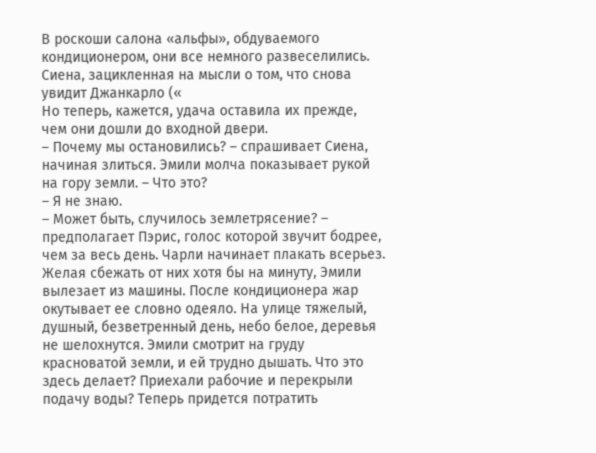В роскоши салона «альфы», обдуваемого кондиционером, они все немного развеселились. Сиена, зацикленная на мысли о том, что снова увидит Джанкарло («
Но теперь, кажется, удача оставила их прежде, чем они дошли до входной двери.
– Почему мы остановились? – спрашивает Сиена, начиная злиться. Эмили молча показывает рукой на гору земли. – Что это?
– Я не знаю.
– Может быть, случилось землетрясение? – предполагает Пэрис, голос которой звучит бодрее, чем за весь день. Чарли начинает плакать всерьез.
Желая сбежать от них хотя бы на минуту, Эмили вылезает из машины. После кондиционера жар окутывает ее словно одеяло. На улице тяжелый, душный, безветренный день, небо белое, деревья не шелохнутся. Эмили смотрит на груду красноватой земли, и ей трудно дышать. Что это здесь делает? Приехали рабочие и перекрыли подачу воды? Теперь придется потратить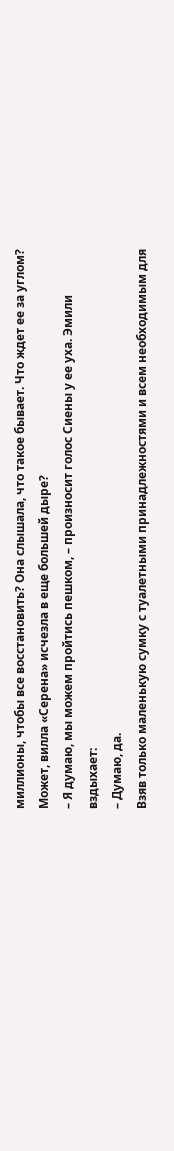миллионы, чтобы все восстановить? Она слышала, что такое бывает. Что ждет ее за углом? Может, вилла «Серена» исчезла в еще большей дыре?
– Я думаю, мы можем пройтись пешком, – произносит голос Сиены у ее уха. Эмили вздыхает:
– Думаю, да.
Взяв только маленькую сумку с туалетными принадлежностями и всем необходимым для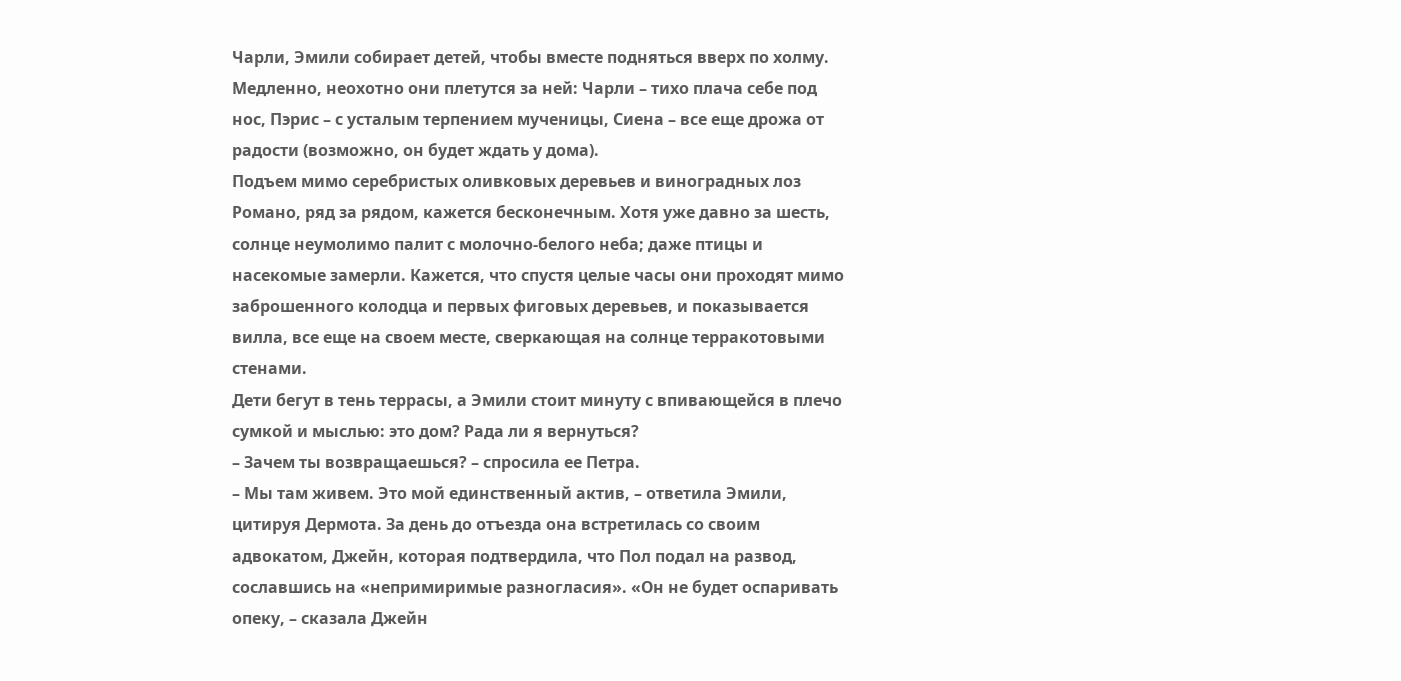Чарли, Эмили собирает детей, чтобы вместе подняться вверх по холму. Медленно, неохотно они плетутся за ней: Чарли – тихо плача себе под нос, Пэрис – с усталым терпением мученицы, Сиена – все еще дрожа от радости (возможно, он будет ждать у дома).
Подъем мимо серебристых оливковых деревьев и виноградных лоз Романо, ряд за рядом, кажется бесконечным. Хотя уже давно за шесть, солнце неумолимо палит с молочно-белого неба; даже птицы и насекомые замерли. Кажется, что спустя целые часы они проходят мимо заброшенного колодца и первых фиговых деревьев, и показывается вилла, все еще на своем месте, сверкающая на солнце терракотовыми стенами.
Дети бегут в тень террасы, а Эмили стоит минуту с впивающейся в плечо сумкой и мыслью: это дом? Рада ли я вернуться?
– Зачем ты возвращаешься? – спросила ее Петра.
– Мы там живем. Это мой единственный актив, – ответила Эмили, цитируя Дермота. За день до отъезда она встретилась со своим адвокатом, Джейн, которая подтвердила, что Пол подал на развод, сославшись на «непримиримые разногласия». «Он не будет оспаривать опеку, – сказала Джейн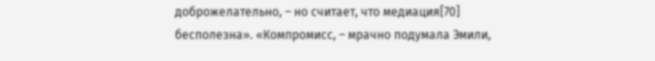доброжелательно, – но считает, что медиация[70] бесполезна». «Компромисс, – мрачно подумала Эмили,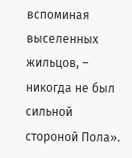вспоминая выселенных жильцов, – никогда не был сильной стороной Пола».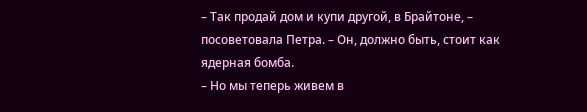– Так продай дом и купи другой, в Брайтоне, – посоветовала Петра. – Он, должно быть, стоит как ядерная бомба.
– Но мы теперь живем в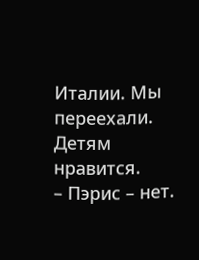Италии. Мы переехали. Детям нравится.
– Пэрис – нет.